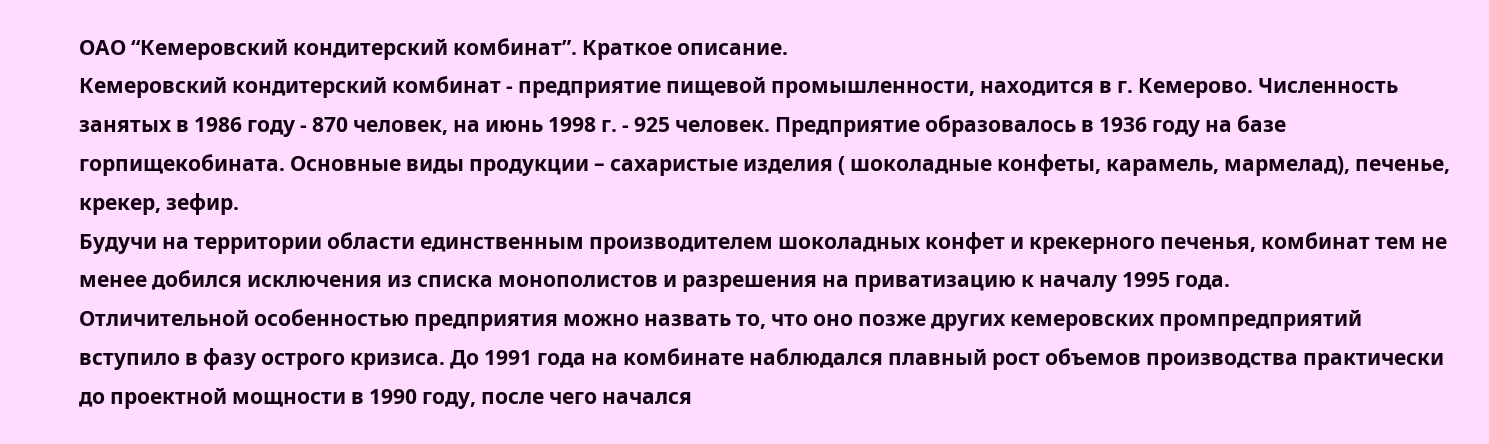ОАО “Кемеровский кондитерский комбинат”. Краткое описание.
Кемеровский кондитерский комбинат - предприятие пищевой промышленности, находится в г. Кемерово. Численность занятых в 1986 году - 870 человек, на июнь 1998 г. - 925 человек. Предприятие образовалось в 1936 году на базе горпищекобината. Основные виды продукции – сахаристые изделия ( шоколадные конфеты, карамель, мармелад), печенье, крекер, зефир.
Будучи на территории области единственным производителем шоколадных конфет и крекерного печенья, комбинат тем не менее добился исключения из списка монополистов и разрешения на приватизацию к началу 1995 года.
Отличительной особенностью предприятия можно назвать то, что оно позже других кемеровских промпредприятий вступило в фазу острого кризиса. До 1991 года на комбинате наблюдался плавный рост объемов производства практически до проектной мощности в 1990 году, после чего начался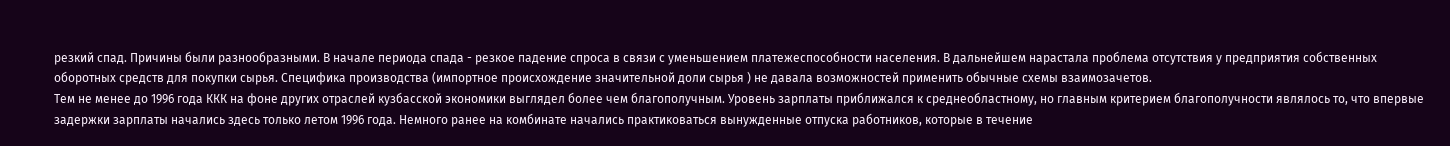резкий спад. Причины были разнообразными. В начале периода спада - резкое падение спроса в связи с уменьшением платежеспособности населения. В дальнейшем нарастала проблема отсутствия у предприятия собственных оборотных средств для покупки сырья. Специфика производства (импортное происхождение значительной доли сырья ) не давала возможностей применить обычные схемы взаимозачетов.
Тем не менее до 1996 года ККК на фоне других отраслей кузбасской экономики выглядел более чем благополучным. Уровень зарплаты приближался к среднеобластному, но главным критерием благополучности являлось то, что впервые задержки зарплаты начались здесь только летом 1996 года. Немного ранее на комбинате начались практиковаться вынужденные отпуска работников, которые в течение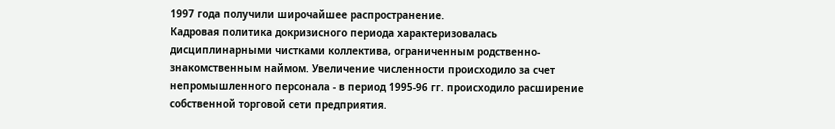1997 года получили широчайшее распространение.
Кадровая политика докризисного периода характеризовалась дисциплинарными чистками коллектива, ограниченным родственно-знакомственным наймом. Увеличение численности происходило за счет непромышленного персонала - в период 1995-96 гг. происходило расширение собственной торговой сети предприятия.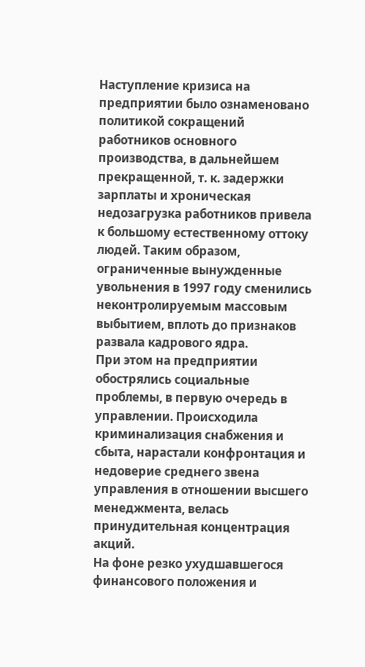Наступление кризиса на предприятии было ознаменовано политикой сокращений работников основного производства, в дальнейшем прекращенной, т. к. задержки зарплаты и хроническая недозагрузка работников привела к большому естественному оттоку людей. Таким образом, ограниченные вынужденные увольнения в 1997 году сменились неконтролируемым массовым выбытием, вплоть до признаков развала кадрового ядра.
При этом на предприятии обострялись социальные проблемы, в первую очередь в управлении. Происходила криминализация снабжения и сбыта, нарастали конфронтация и недоверие среднего звена управления в отношении высшего менеджмента, велась принудительная концентрация акций.
На фоне резко ухудшавшегося финансового положения и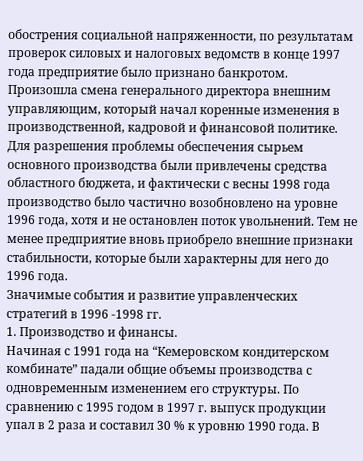обострения социальной напряженности, по результатам проверок силовых и налоговых ведомств в конце 1997 года предприятие было признано банкротом. Произошла смена генерального директора внешним управляющим, который начал коренные изменения в производственной, кадровой и финансовой политике. Для разрешения проблемы обеспечения сырьем основного производства были привлечены средства областного бюджета, и фактически с весны 1998 года производство было частично возобновлено на уровне 1996 года, хотя и не остановлен поток увольнений. Тем не менее предприятие вновь приобрело внешние признаки стабильности, которые были характерны для него до 1996 года.
Значимые события и развитие управленческих стратегий в 1996 -1998 гг.
1. Производство и финансы.
Начиная с 1991 года на “Кемеровском кондитерском комбинате” падали общие объемы производства с одновременным изменением его структуры. По сравнению с 1995 годом в 1997 г. выпуск продукции упал в 2 раза и составил 30 % к уровню 1990 года. В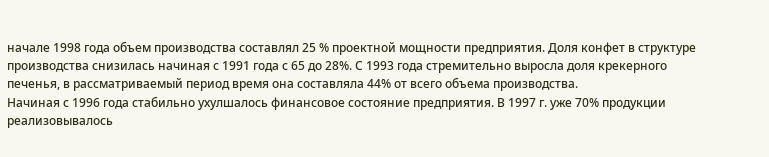начале 1998 года объем производства составлял 25 % проектной мощности предприятия. Доля конфет в структуре производства снизилась начиная с 1991 года с 65 до 28%. С 1993 года стремительно выросла доля крекерного печенья, в рассматриваемый период время она составляла 44% от всего объема производства.
Начиная с 1996 года стабильно ухулшалось финансовое состояние предприятия. В 1997 г. уже 70% продукции реализовывалось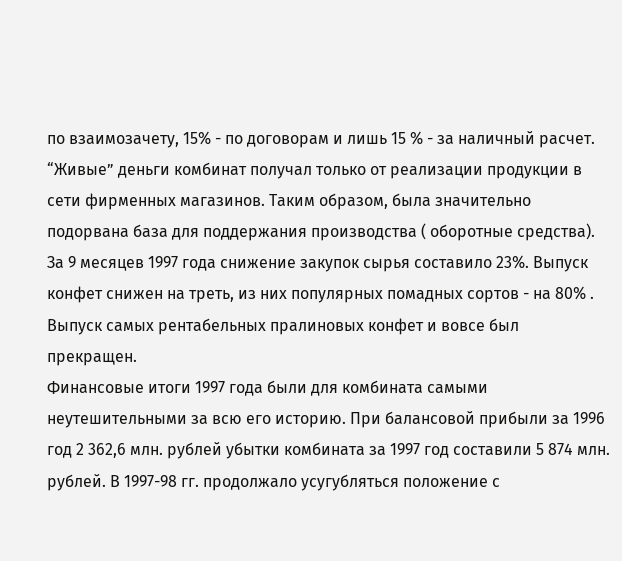по взаимозачету, 15% - по договорам и лишь 15 % - за наличный расчет. “Живые” деньги комбинат получал только от реализации продукции в сети фирменных магазинов. Таким образом, была значительно подорвана база для поддержания производства ( оборотные средства). За 9 месяцев 1997 года снижение закупок сырья составило 23%. Выпуск конфет снижен на треть, из них популярных помадных сортов - на 80% . Выпуск самых рентабельных пралиновых конфет и вовсе был прекращен.
Финансовые итоги 1997 года были для комбината самыми неутешительными за всю его историю. При балансовой прибыли за 1996 год 2 362,6 млн. рублей убытки комбината за 1997 год составили 5 874 млн. рублей. В 1997-98 гг. продолжало усугубляться положение с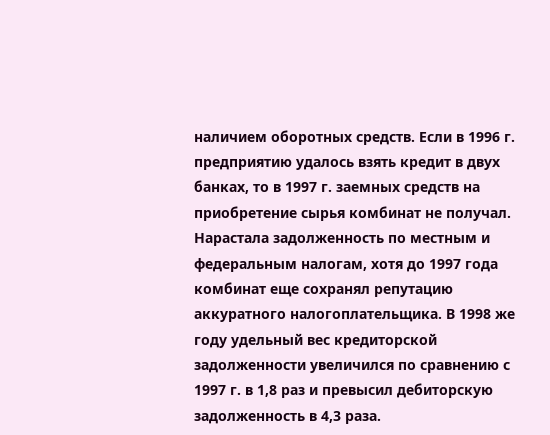наличием оборотных средств. Если в 1996 г. предприятию удалось взять кредит в двух банках, то в 1997 г. заемных средств на приобретение сырья комбинат не получал.
Нарастала задолженность по местным и федеральным налогам, хотя до 1997 года комбинат еще сохранял репутацию аккуратного налогоплательщика. В 1998 же году удельный вес кредиторской задолженности увеличился по сравнению с 1997 г. в 1,8 раз и превысил дебиторскую задолженность в 4,3 раза.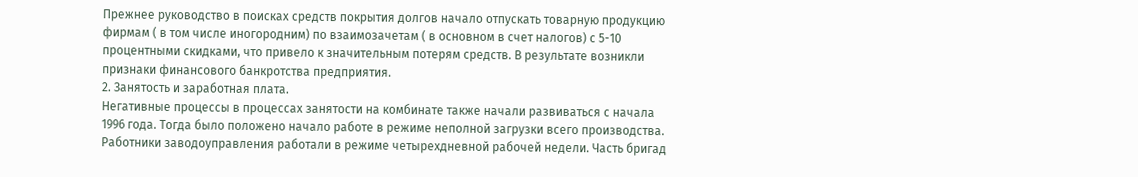Прежнее руководство в поисках средств покрытия долгов начало отпускать товарную продукцию фирмам ( в том числе иногородним) по взаимозачетам ( в основном в счет налогов) с 5-10 процентными скидками, что привело к значительным потерям средств. В результате возникли признаки финансового банкротства предприятия.
2. Занятость и заработная плата.
Негативные процессы в процессах занятости на комбинате также начали развиваться с начала 1996 года. Тогда было положено начало работе в режиме неполной загрузки всего производства. Работники заводоуправления работали в режиме четырехдневной рабочей недели. Часть бригад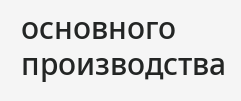основного производства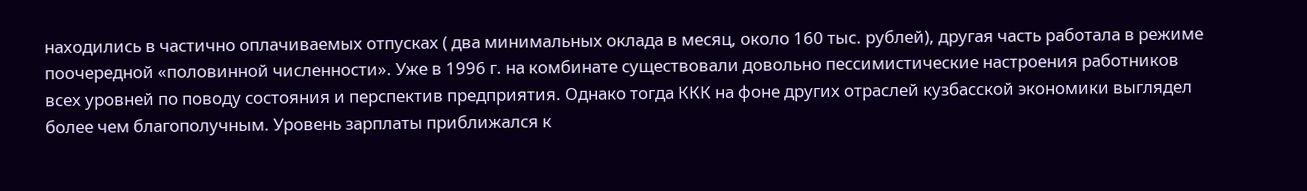находились в частично оплачиваемых отпусках ( два минимальных оклада в месяц, около 160 тыс. рублей), другая часть работала в режиме поочередной «половинной численности». Уже в 1996 г. на комбинате существовали довольно пессимистические настроения работников всех уровней по поводу состояния и перспектив предприятия. Однако тогда ККК на фоне других отраслей кузбасской экономики выглядел более чем благополучным. Уровень зарплаты приближался к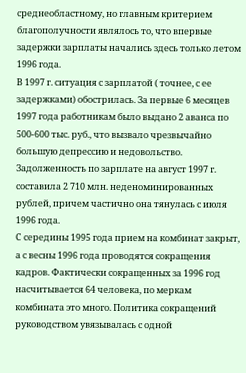среднеобластному, но главным критерием благополучности являлось то, что впервые задержки зарплаты начались здесь только летом 1996 года.
В 1997 г. ситуация с зарплатой ( точнее, с ее задержками) обострилась. За первые 6 месяцев 1997 года работникам было выдано 2 аванса по 500-600 тыс. руб., что вызвало чрезвычайно большую депрессию и недовольство. Задолженность по зарплате на август 1997 г. составила 2 710 млн. неденоминированных рублей, причем частично она тянулась с июля 1996 года.
С середины 1995 года прием на комбинат закрыт, а с весны 1996 года проводятся сокращения кадров. Фактически сокращенных за 1996 год насчитывается 64 человека, по меркам комбината это много. Политика сокращений руководством увязывалась с одной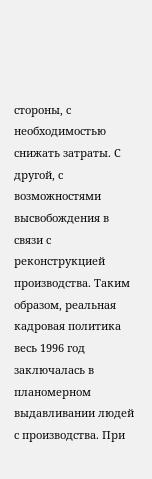стороны, с необходимостью снижать затраты. С другой, с возможностями высвобождения в связи с реконструкцией производства. Таким образом, реальная кадровая политика весь 1996 год заключалась в планомерном выдавливании людей с производства. При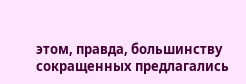этом, правда, большинству сокращенных предлагались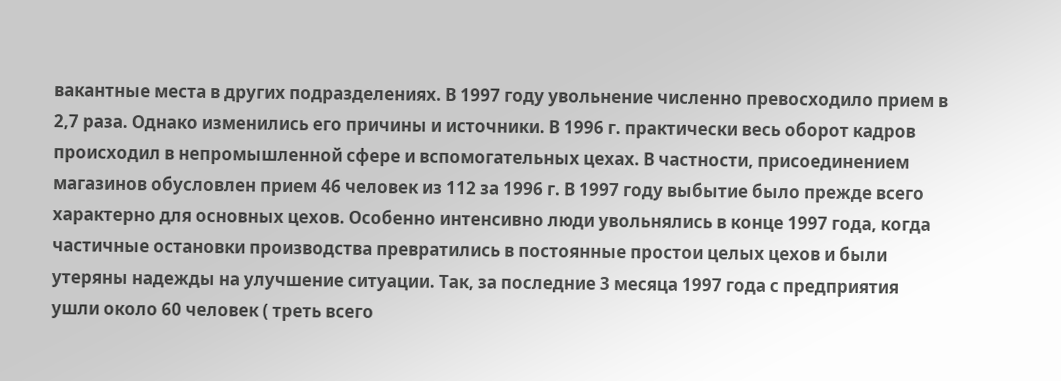вакантные места в других подразделениях. В 1997 году увольнение численно превосходило прием в 2,7 раза. Однако изменились его причины и источники. В 1996 г. практически весь оборот кадров происходил в непромышленной сфере и вспомогательных цехах. В частности, присоединением магазинов обусловлен прием 46 человек из 112 за 1996 г. В 1997 году выбытие было прежде всего характерно для основных цехов. Особенно интенсивно люди увольнялись в конце 1997 года, когда частичные остановки производства превратились в постоянные простои целых цехов и были утеряны надежды на улучшение ситуации. Так, за последние 3 месяца 1997 года с предприятия ушли около 60 человек ( треть всего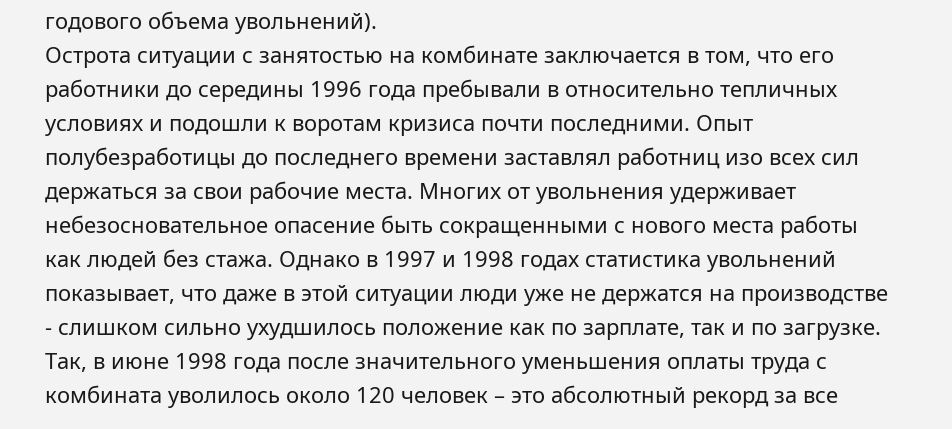годового объема увольнений).
Острота ситуации с занятостью на комбинате заключается в том, что его работники до середины 1996 года пребывали в относительно тепличных условиях и подошли к воротам кризиса почти последними. Опыт полубезработицы до последнего времени заставлял работниц изо всех сил держаться за свои рабочие места. Многих от увольнения удерживает небезосновательное опасение быть сокращенными с нового места работы как людей без стажа. Однако в 1997 и 1998 годах статистика увольнений показывает, что даже в этой ситуации люди уже не держатся на производстве - слишком сильно ухудшилось положение как по зарплате, так и по загрузке. Так, в июне 1998 года после значительного уменьшения оплаты труда с комбината уволилось около 120 человек – это абсолютный рекорд за все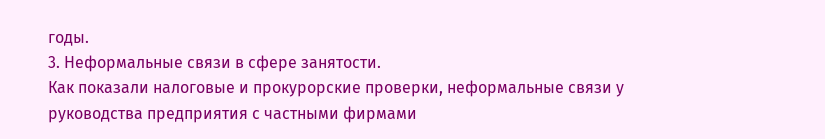годы.
3. Неформальные связи в сфере занятости.
Как показали налоговые и прокурорские проверки, неформальные связи у руководства предприятия с частными фирмами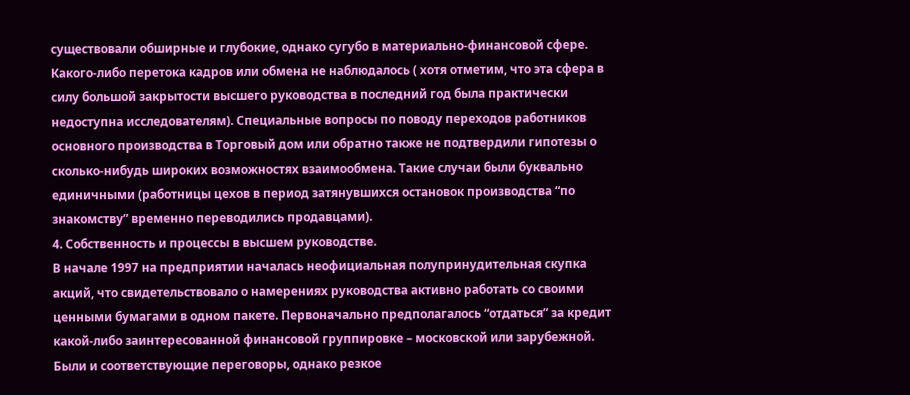существовали обширные и глубокие, однако сугубо в материально-финансовой сфере. Какого-либо перетока кадров или обмена не наблюдалось ( хотя отметим, что эта сфера в силу большой закрытости высшего руководства в последний год была практически недоступна исследователям). Специальные вопросы по поводу переходов работников основного производства в Торговый дом или обратно также не подтвердили гипотезы о сколько-нибудь широких возможностях взаимообмена. Такие случаи были буквально единичными (работницы цехов в период затянувшихся остановок производства “по знакомству” временно переводились продавцами).
4. Собственность и процессы в высшем руководстве.
В начале 1997 на предприятии началась неофициальная полупринудительная скупка акций, что свидетельствовало о намерениях руководства активно работать со своими ценными бумагами в одном пакете. Первоначально предполагалось “отдаться” за кредит какой-либо заинтересованной финансовой группировке – московской или зарубежной. Были и соответствующие переговоры, однако резкое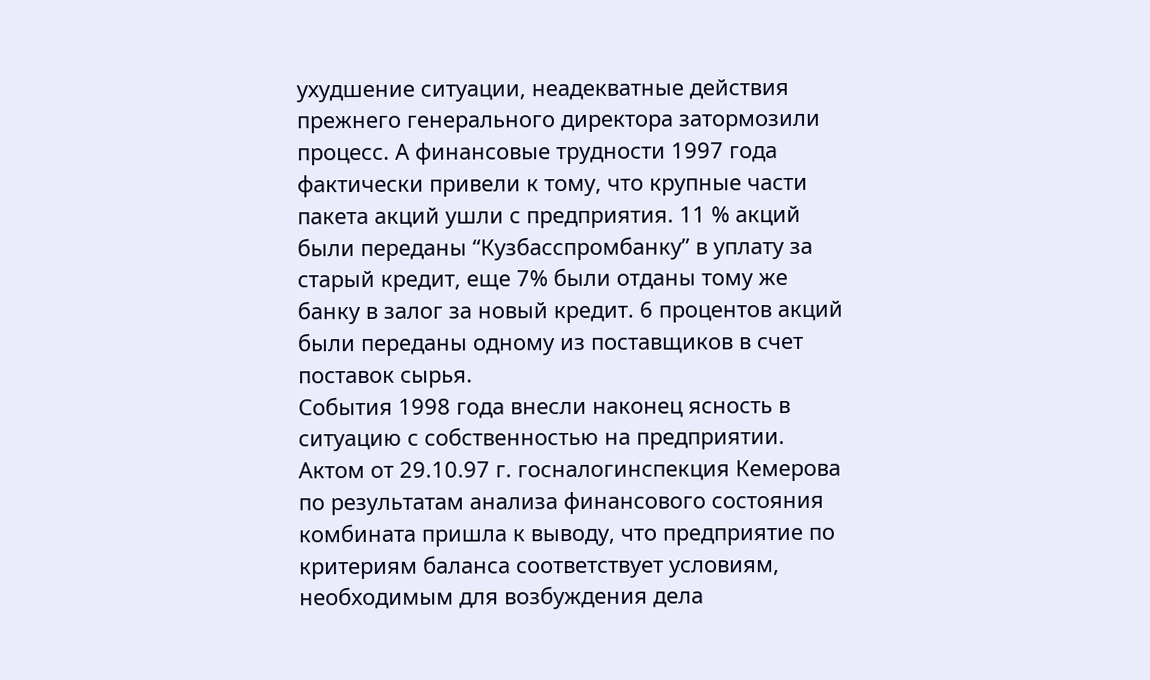ухудшение ситуации, неадекватные действия прежнего генерального директора затормозили процесс. А финансовые трудности 1997 года фактически привели к тому, что крупные части пакета акций ушли с предприятия. 11 % акций были переданы “Кузбасспромбанку” в уплату за старый кредит, еще 7% были отданы тому же банку в залог за новый кредит. 6 процентов акций были переданы одному из поставщиков в счет поставок сырья.
События 1998 года внесли наконец ясность в ситуацию с собственностью на предприятии.
Актом от 29.10.97 г. госналогинспекция Кемерова по результатам анализа финансового состояния комбината пришла к выводу, что предприятие по критериям баланса соответствует условиям, необходимым для возбуждения дела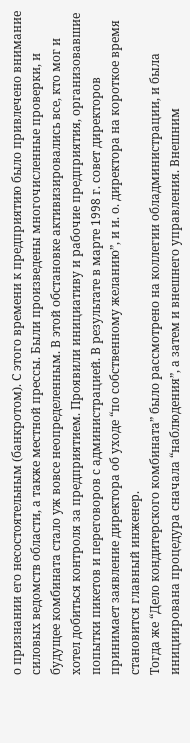о признании его несостоятельным (банкротом). С этого времени к предприятию было привлечено внимание силовых ведомств области, а также местной прессы. Были произведены многочисленные проверки, и будущее комбината стало уж вовсе неопределенным. В этой обстановке активизировались все, кто мог и хотел добиться контроля за предприятием. Проявили инициативу и рабочие предприятия, организовавшие попытки пикетов и переговоров с администрацией. В результате в марте 1998 г. совет директоров принимает заявление директора об уходе “по собственному желанию”, и и. о. директора на короткое время становится главный инженер.
Тогда же “Дело кондитерского комбината” было рассмотрено на коллегии обладминистрации, и была инициирована процедура сначала “наблюдения”, а затем и внешнего управления. Внешним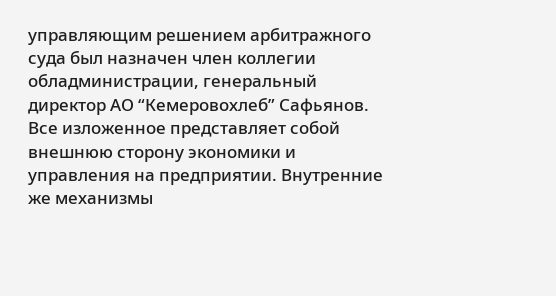управляющим решением арбитражного суда был назначен член коллегии обладминистрации, генеральный директор АО “Кемеровохлеб” Сафьянов.
Все изложенное представляет собой внешнюю сторону экономики и управления на предприятии. Внутренние же механизмы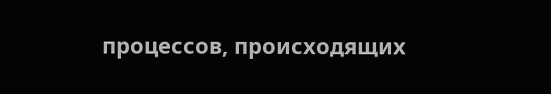процессов, происходящих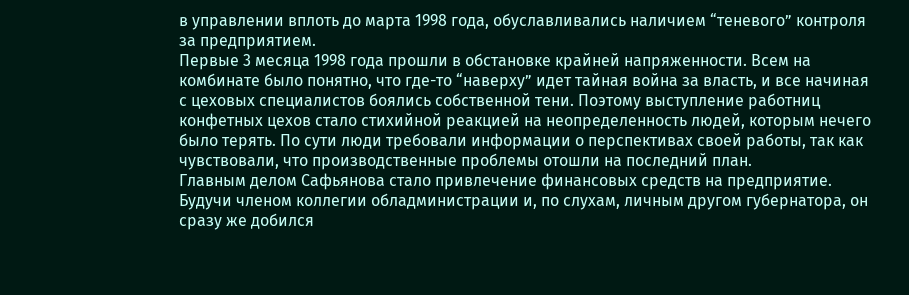в управлении вплоть до марта 1998 года, обуславливались наличием “теневого” контроля за предприятием.
Первые 3 месяца 1998 года прошли в обстановке крайней напряженности. Всем на комбинате было понятно, что где-то “наверху” идет тайная война за власть, и все начиная с цеховых специалистов боялись собственной тени. Поэтому выступление работниц конфетных цехов стало стихийной реакцией на неопределенность людей, которым нечего было терять. По сути люди требовали информации о перспективах своей работы, так как чувствовали, что производственные проблемы отошли на последний план.
Главным делом Сафьянова стало привлечение финансовых средств на предприятие. Будучи членом коллегии обладминистрации и, по слухам, личным другом губернатора, он сразу же добился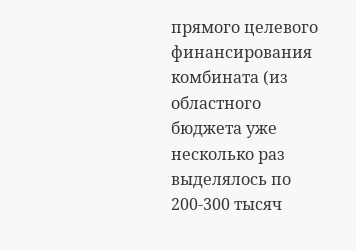прямого целевого финансирования комбината (из областного бюджета уже несколько раз выделялось по 200-300 тысяч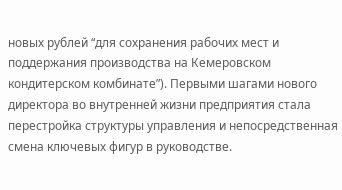новых рублей “для сохранения рабочих мест и поддержания производства на Кемеровском кондитерском комбинате”). Первыми шагами нового директора во внутренней жизни предприятия стала перестройка структуры управления и непосредственная смена ключевых фигур в руководстве.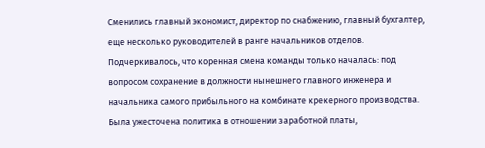Сменились главный экономист, директор по снабжению, главный бухгалтер, еще несколько руководителей в ранге начальников отделов. Подчеркивалось, что коренная смена команды только началась: под вопросом сохранение в должности нынешнего главного инженера и начальника самого прибыльного на комбинате крекерного производства. Была ужесточена политика в отношении заработной платы,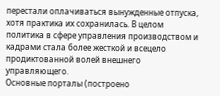перестали оплачиваться вынужденные отпуска, хотя практика их сохранилась. В целом политика в сфере управления производством и кадрами стала более жесткой и всецело продиктованной волей внешнего управляющего.
Основные порталы (построено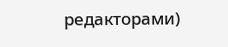редакторами)